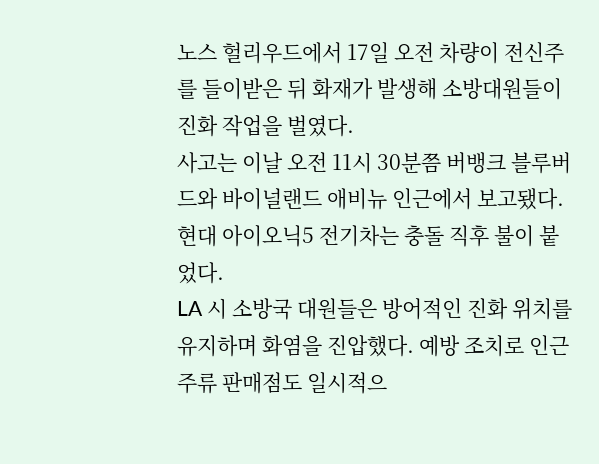노스 헐리우드에서 17일 오전 차량이 전신주를 들이받은 뒤 화재가 발생해 소방대원들이 진화 작업을 벌였다.
사고는 이날 오전 11시 30분쯤 버뱅크 블루버드와 바이널랜드 애비뉴 인근에서 보고됐다.
현대 아이오닉5 전기차는 충돌 직후 불이 붙었다.
LA 시 소방국 대원들은 방어적인 진화 위치를 유지하며 화염을 진압했다. 예방 조치로 인근 주류 판매점도 일시적으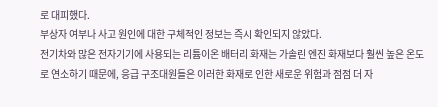로 대피했다.
부상자 여부나 사고 원인에 대한 구체적인 정보는 즉시 확인되지 않았다.
전기차와 많은 전자기기에 사용되는 리튬이온 배터리 화재는 가솔린 엔진 화재보다 훨씬 높은 온도로 연소하기 때문에, 응급 구조대원들은 이러한 화재로 인한 새로운 위험과 점점 더 자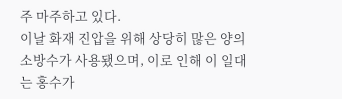주 마주하고 있다.
이날 화재 진압을 위해 상당히 많은 양의 소방수가 사용됐으며, 이로 인해 이 일대는 홍수가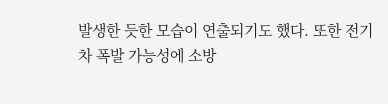발생한 듯한 모습이 연출되기도 했다. 또한 전기차 폭발 가능성에 소방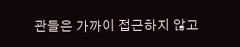관들은 가까이 접근하지 않고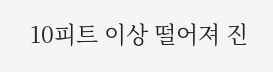10피트 이상 떨어져 진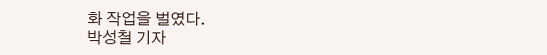화 작업을 벌였다.
박성철 기자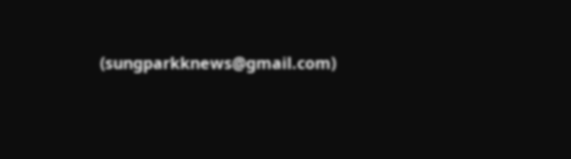(sungparkknews@gmail.com)